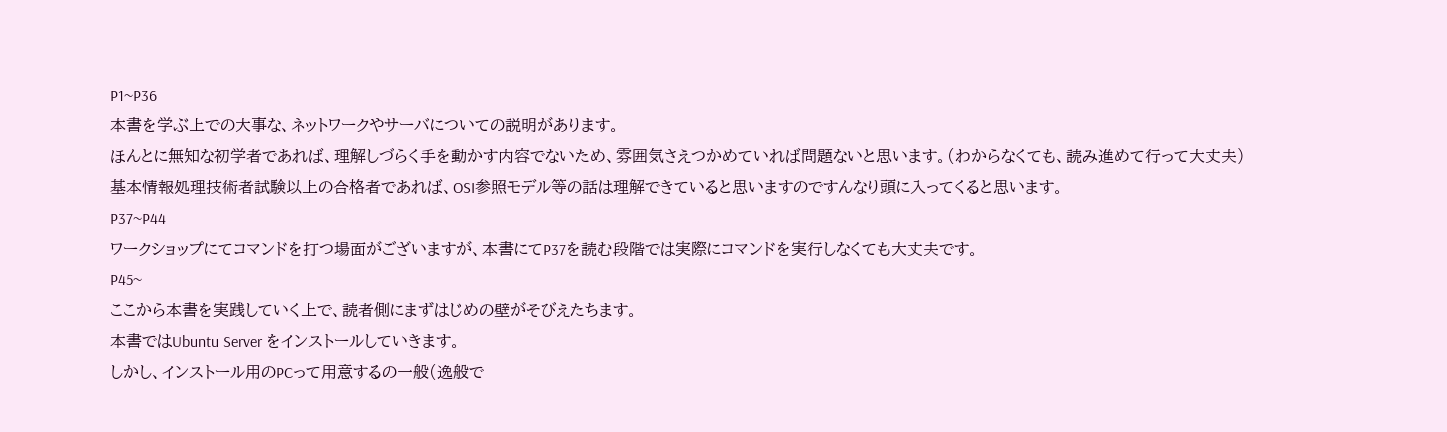P1~P36
本書を学ぶ上での大事な、ネットワークやサーバについての説明があります。
ほんとに無知な初学者であれば、理解しづらく手を動かす内容でないため、雰囲気さえつかめていれば問題ないと思います。(わからなくても、読み進めて行って大丈夫)
基本情報処理技術者試験以上の合格者であれば、OSI参照モデル等の話は理解できていると思いますのですんなり頭に入ってくると思います。
P37~P44
ワークショップにてコマンドを打つ場面がございますが、本書にてP37を読む段階では実際にコマンドを実行しなくても大丈夫です。
P45~
ここから本書を実践していく上で、読者側にまずはじめの壁がそびえたちます。
本書ではUbuntu Server をインストールしていきます。
しかし、インストール用のPCって用意するの一般(逸般で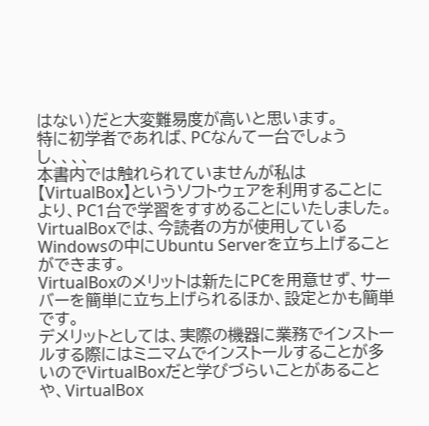はない)だと大変難易度が高いと思います。
特に初学者であれば、PCなんて一台でしょうし、、、、
本書内では触れられていませんが私は【VirtualBox】というソフトウェアを利用することにより、PC1台で学習をすすめることにいたしました。
VirtualBoxでは、今読者の方が使用しているWindowsの中にUbuntu Serverを立ち上げることができます。
VirtualBoxのメリットは新たにPCを用意せず、サーバーを簡単に立ち上げられるほか、設定とかも簡単です。
デメリットとしては、実際の機器に業務でインストールする際にはミニマムでインストールすることが多いのでVirtualBoxだと学びづらいことがあることや、VirtualBox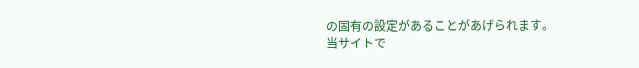の固有の設定があることがあげられます。
当サイトで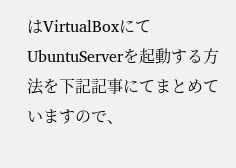はVirtualBoxにてUbuntuServerを起動する方法を下記記事にてまとめていますので、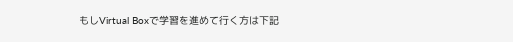もしVirtual Boxで学習を進めて行く方は下記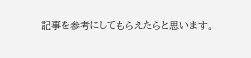記事を参考にしてもらえたらと思います。